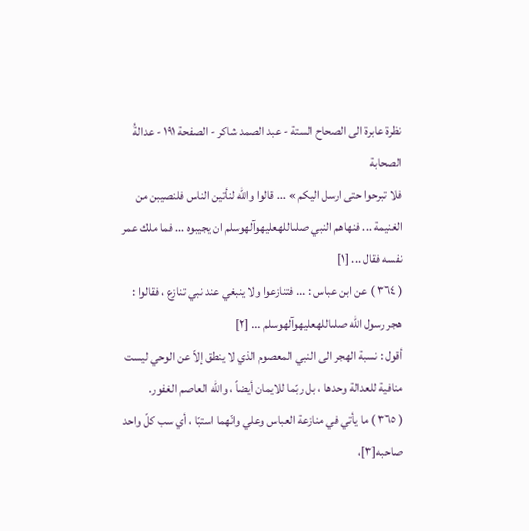نظرة عابرة الى الصحاح الستة - عبد الصمد شاكر - الصفحة ١٩١ - عدالةُ الصحابة
فلا تبرحوا حتى ارسل اليكم » ... قالوا والله لنأتين الناس فلنصيبن من الغنيمة ... فنهاهم النبي صلىاللهعليهوآلهوسلم ان يجيبوه ... فما ملك عمر نفسه فقال ... [١]
( ٣٦٤ ) عن ابن عباس : ... فتنازعوا ولا ينبغي عند نبي تنازع ، فقالوا : هجر رسول الله صلىاللهعليهوآلهوسلم ... [٢]
أقول : نسبة الهجر الى النبي المعصوم الذي لا ينطق إلاّ عن الوحي ليست منافية للعدالة وحدها ، بل ربّما للايمان أيضاً ، والله العاصم الغفور.
( ٣٦٥ ) ما يأتي في منازعة العباس وعلي وانّهما استبّا ، أي سب كلّ واحد صاحبه[٣]،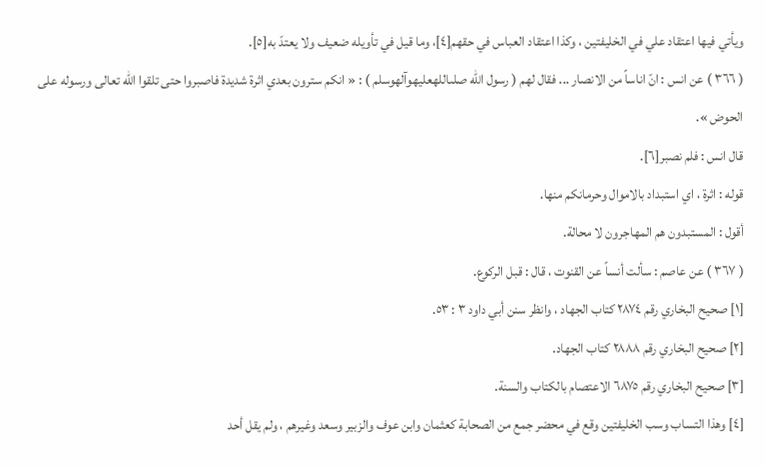ويأتي فيها اعتقاد علي في الخليفتين ، وكذا اعتقاد العباس في حقهم[٤]، وما قيل في تأويله ضعيف ولا يعتدّ به[٥].
( ٣٦٦ ) عن انس : انّ اناساً من الانصار ... فقال لهم ( رسول الله صلىاللهعليهوآلهوسلم ) : « انكم سترون بعدي اثرة شديدة فاصبروا حتى تلقوا الله تعالى ورسوله على الحوض ».
قال انس : فلم نصبر[٦].
قوله : اثرة ، اي استبداد بالاموال وحرمانكم منها.
أقول : المستبدون هم المهاجرون لا محالة.
( ٣٦٧ ) عن عاصم : سألت أنساً عن القنوت ، قال : قبل الركوع.
[١] صحيح البخاري رقم ٢٨٧٤ كتاب الجهاد ، وانظر سنن أبي داود ٣ : ٥٣.
[٢] صحيح البخاري رقم ٢٨٨٨ كتاب الجهاد.
[٣] صحيح البخاري رقم ٦٨٧٥ الاعتصام بالكتاب والسنة.
[٤] وهذا التساب وسب الخليفتين وقع في محضر جمع من الصحابة كعثمان وابن عوف والزبير وسعد وغيرهم ، ولم يقل أحد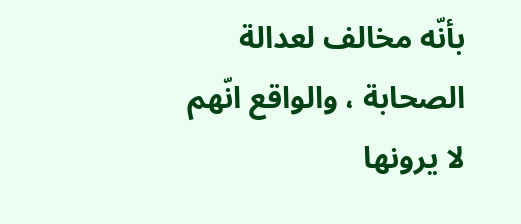بأنّه مخالف لعدالة الصحابة ، والواقع انّهم لا يرونها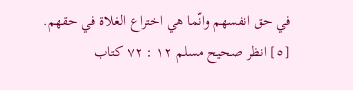في حق انفسهم وانّما هي اختراع الغلاة في حقهم.
[٥] انظر صحيح مسلم ١٢ : ٧٢ كتاب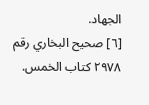الجهاد.
[٦] صحيح البخاري رقم ٢٩٧٨ كتاب الخمس.